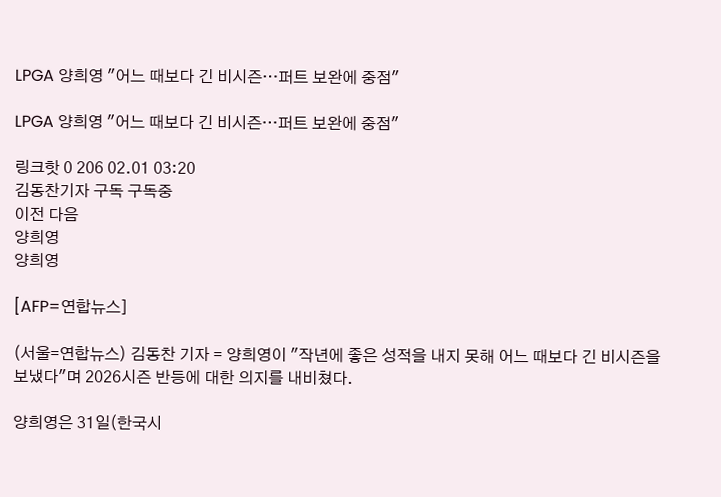LPGA 양희영 "어느 때보다 긴 비시즌…퍼트 보완에 중점"

LPGA 양희영 "어느 때보다 긴 비시즌…퍼트 보완에 중점"

링크핫 0 206 02.01 03:20
김동찬기자 구독 구독중
이전 다음
양희영
양희영

[AFP=연합뉴스]

(서울=연합뉴스) 김동찬 기자 = 양희영이 "작년에 좋은 성적을 내지 못해 어느 때보다 긴 비시즌을 보냈다"며 2026시즌 반등에 대한 의지를 내비쳤다.

양희영은 31일(한국시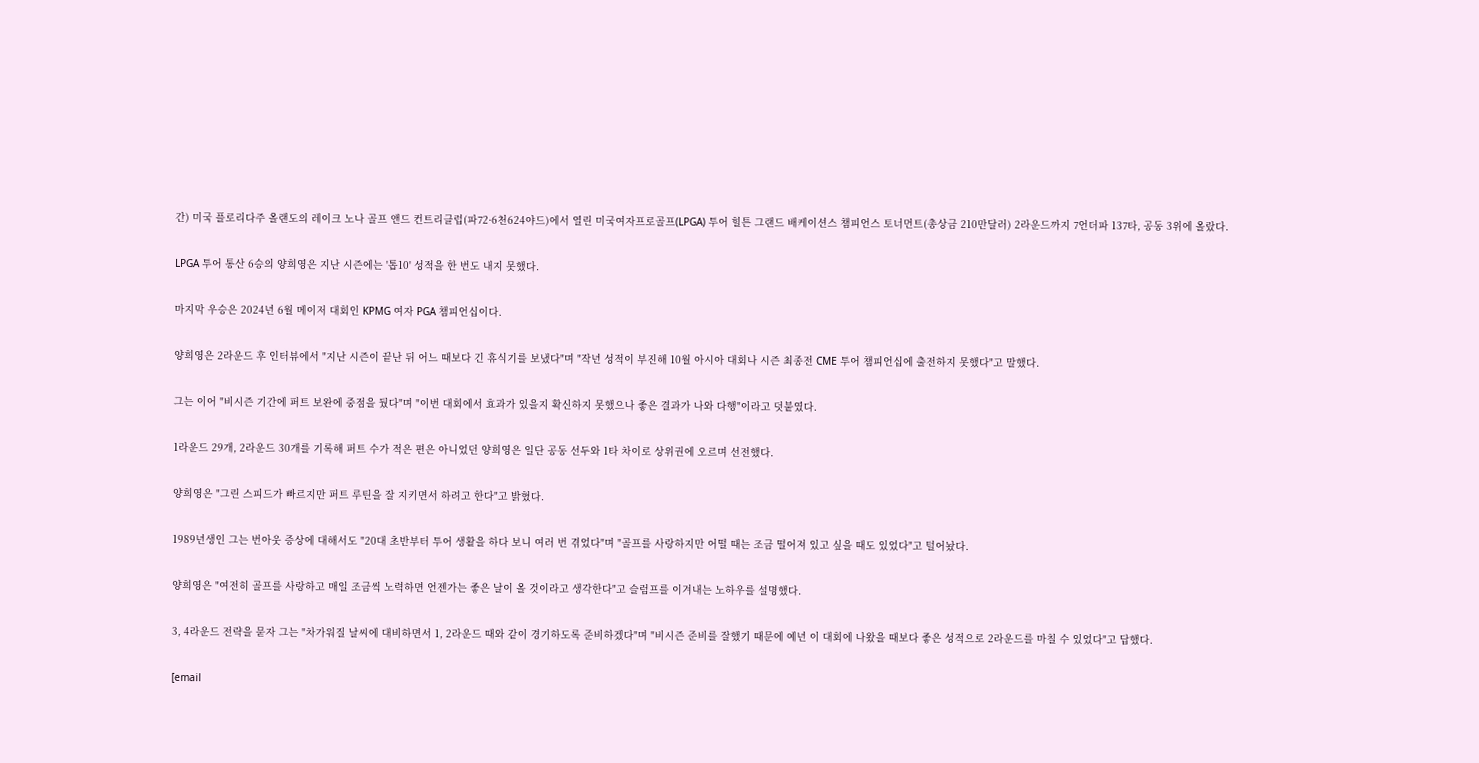간) 미국 플로리다주 올랜도의 레이크 노나 골프 앤드 컨트리클럽(파72·6천624야드)에서 열린 미국여자프로골프(LPGA) 투어 힐튼 그랜드 배케이션스 챔피언스 토너먼트(총상금 210만달러) 2라운드까지 7언더파 137타, 공동 3위에 올랐다.

LPGA 투어 통산 6승의 양희영은 지난 시즌에는 '톱10' 성적을 한 번도 내지 못했다.

마지막 우승은 2024년 6월 메이저 대회인 KPMG 여자 PGA 챔피언십이다.

양희영은 2라운드 후 인터뷰에서 "지난 시즌이 끝난 뒤 어느 때보다 긴 휴식기를 보냈다"며 "작년 성적이 부진해 10월 아시아 대회나 시즌 최종전 CME 투어 챔피언십에 출전하지 못했다"고 말했다.

그는 이어 "비시즌 기간에 퍼트 보완에 중점을 뒀다"며 "이번 대회에서 효과가 있을지 확신하지 못했으나 좋은 결과가 나와 다행"이라고 덧붙였다.

1라운드 29개, 2라운드 30개를 기록해 퍼트 수가 적은 편은 아니었던 양희영은 일단 공동 선두와 1타 차이로 상위권에 오르며 선전했다.

양희영은 "그린 스피드가 빠르지만 퍼트 루틴을 잘 지키면서 하려고 한다"고 밝혔다.

1989년생인 그는 번아웃 증상에 대해서도 "20대 초반부터 투어 생활을 하다 보니 여러 번 겪었다"며 "골프를 사랑하지만 어떨 때는 조금 떨어져 있고 싶을 때도 있었다"고 털어놨다.

양희영은 "여전히 골프를 사랑하고 매일 조금씩 노력하면 언젠가는 좋은 날이 올 것이라고 생각한다"고 슬럼프를 이겨내는 노하우를 설명했다.

3, 4라운드 전략을 묻자 그는 "차가워질 날씨에 대비하면서 1, 2라운드 때와 같이 경기하도록 준비하겠다"며 "비시즌 준비를 잘했기 때문에 예년 이 대회에 나왔을 때보다 좋은 성적으로 2라운드를 마칠 수 있었다"고 답했다.

[email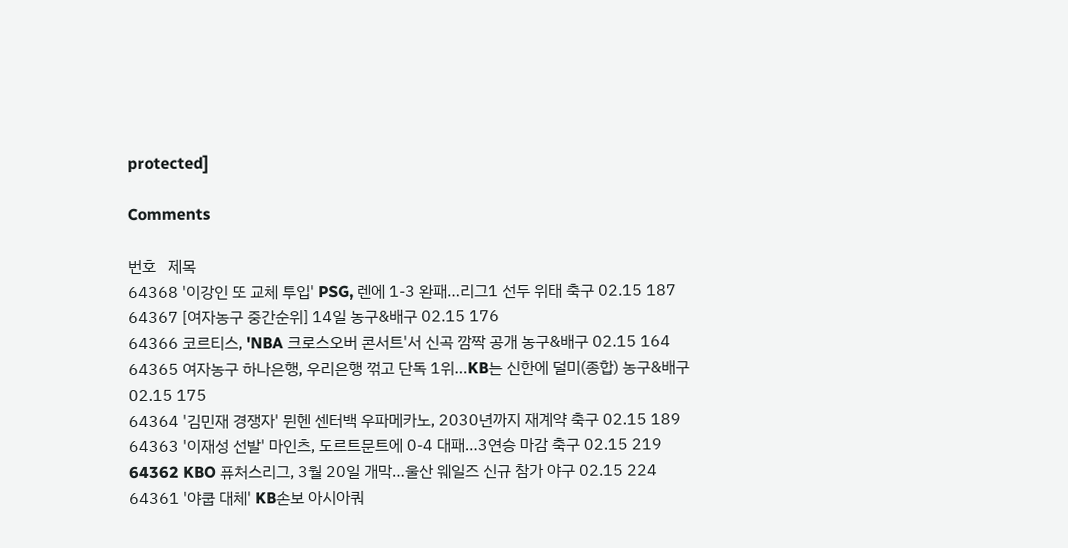protected]

Comments

번호   제목
64368 '이강인 또 교체 투입' PSG, 렌에 1-3 완패…리그1 선두 위태 축구 02.15 187
64367 [여자농구 중간순위] 14일 농구&배구 02.15 176
64366 코르티스, 'NBA 크로스오버 콘서트'서 신곡 깜짝 공개 농구&배구 02.15 164
64365 여자농구 하나은행, 우리은행 꺾고 단독 1위…KB는 신한에 덜미(종합) 농구&배구 02.15 175
64364 '김민재 경쟁자' 뮌헨 센터백 우파메카노, 2030년까지 재계약 축구 02.15 189
64363 '이재성 선발' 마인츠, 도르트문트에 0-4 대패…3연승 마감 축구 02.15 219
64362 KBO 퓨처스리그, 3월 20일 개막…울산 웨일즈 신규 참가 야구 02.15 224
64361 '야쿱 대체' KB손보 아시아쿼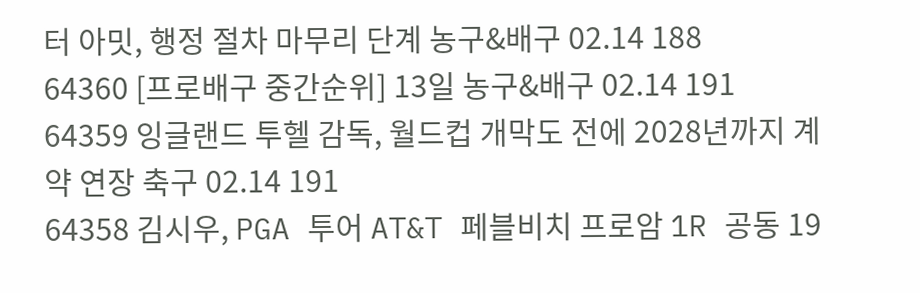터 아밋, 행정 절차 마무리 단계 농구&배구 02.14 188
64360 [프로배구 중간순위] 13일 농구&배구 02.14 191
64359 잉글랜드 투헬 감독, 월드컵 개막도 전에 2028년까지 계약 연장 축구 02.14 191
64358 김시우, PGA 투어 AT&T 페블비치 프로암 1R 공동 19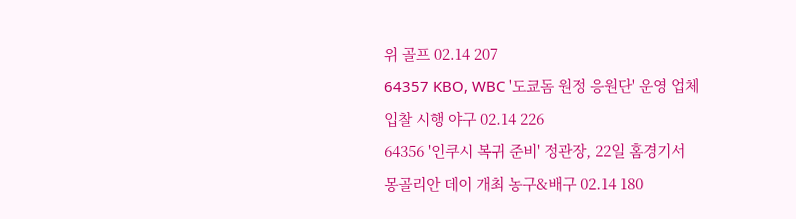위 골프 02.14 207
64357 KBO, WBC '도쿄돔 원정 응원단' 운영 업체 입찰 시행 야구 02.14 226
64356 '인쿠시 복귀 준비' 정관장, 22일 홈경기서 몽골리안 데이 개최 농구&배구 02.14 180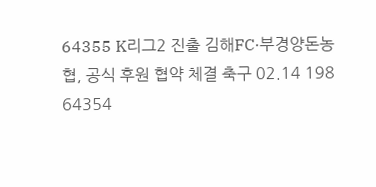64355 K리그2 진출 김해FC·부경양돈농협, 공식 후원 협약 체결 축구 02.14 198
64354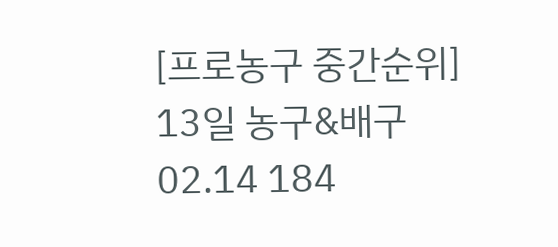[프로농구 중간순위] 13일 농구&배구 02.14 184